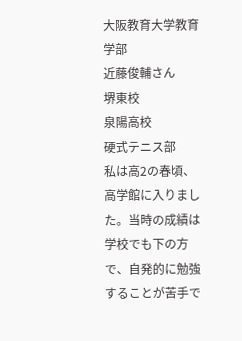大阪教育大学教育学部
近藤俊輔さん
堺東校
泉陽高校
硬式テニス部
私は高2の春頃、高学館に入りました。当時の成績は学校でも下の方で、自発的に勉強することが苦手で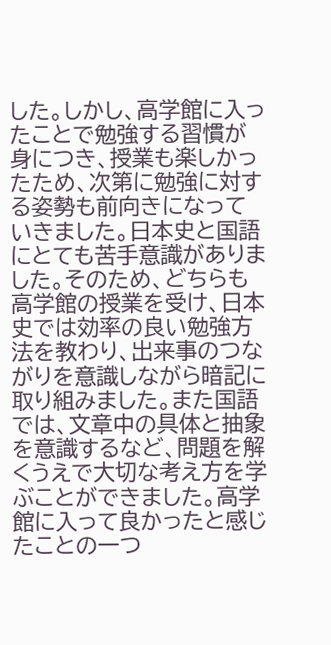した。しかし、高学館に入ったことで勉強する習慣が身につき、授業も楽しかったため、次第に勉強に対する姿勢も前向きになっていきました。日本史と国語にとても苦手意識がありました。そのため、どちらも高学館の授業を受け、日本史では効率の良い勉強方法を教わり、出来事のつながりを意識しながら暗記に取り組みました。また国語では、文章中の具体と抽象を意識するなど、問題を解くうえで大切な考え方を学ぶことができました。高学館に入って良かったと感じたことの一つ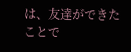は、友達ができたことで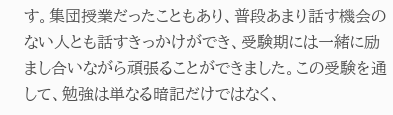す。集団授業だったこともあり、普段あまり話す機会のない人とも話すきっかけができ、受験期には一緒に励まし合いながら頑張ることができました。この受験を通して、勉強は単なる暗記だけではなく、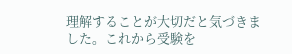理解することが大切だと気づきました。これから受験を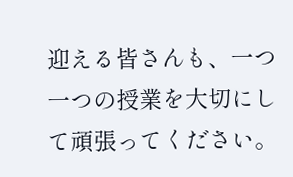迎える皆さんも、一つ一つの授業を大切にして頑張ってください。